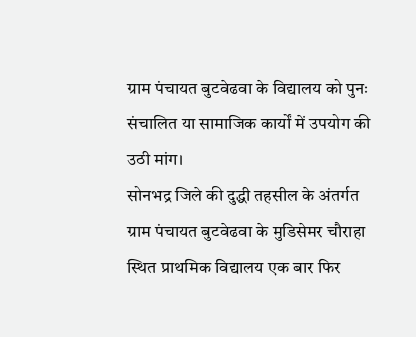ग्राम पंचायत बुटवेढवा के विद्यालय को पुनः संचालित या सामाजिक कार्यों में उपयोग की उठी मांग।
सोनभद्र जिले की दुद्धी तहसील के अंतर्गत ग्राम पंचायत बुटवेढवा के मुडिसेमर चौराहा स्थित प्राथमिक विद्यालय एक बार फिर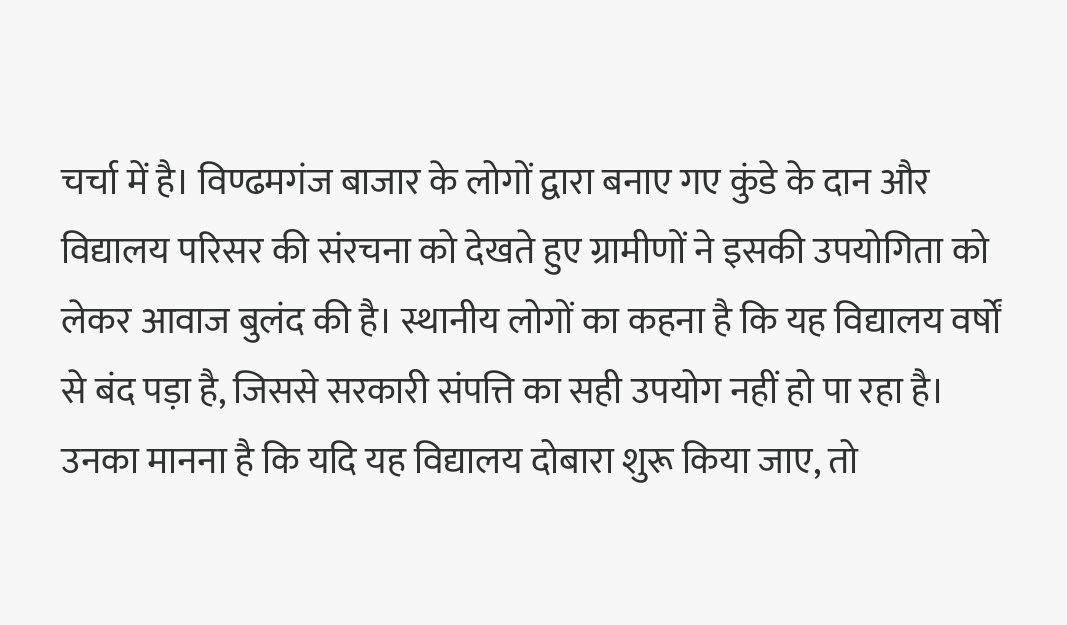चर्चा में है। विण्ढमगंज बाजार के लोगों द्वारा बनाए गए कुंडे के दान और विद्यालय परिसर की संरचना को देखते हुए ग्रामीणों ने इसकी उपयोगिता को लेकर आवाज बुलंद की है। स्थानीय लोगों का कहना है कि यह विद्यालय वर्षों से बंद पड़ा है, जिससे सरकारी संपत्ति का सही उपयोग नहीं हो पा रहा है। उनका मानना है कि यदि यह विद्यालय दोबारा शुरू किया जाए, तो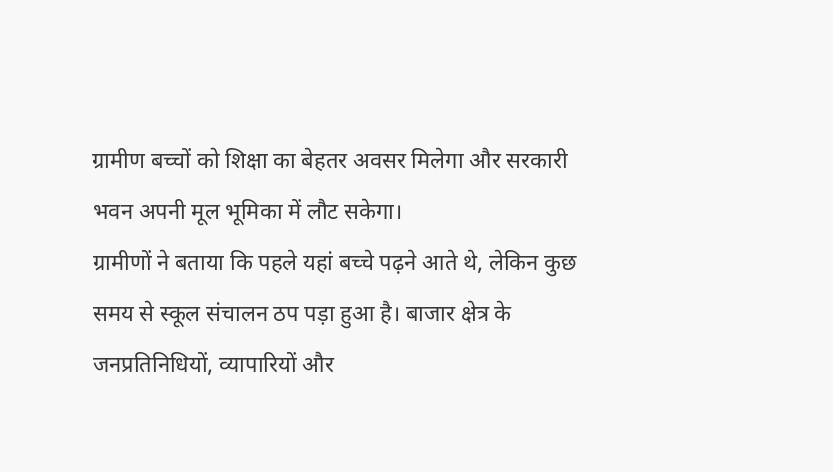ग्रामीण बच्चों को शिक्षा का बेहतर अवसर मिलेगा और सरकारी भवन अपनी मूल भूमिका में लौट सकेगा।
ग्रामीणों ने बताया कि पहले यहां बच्चे पढ़ने आते थे, लेकिन कुछ समय से स्कूल संचालन ठप पड़ा हुआ है। बाजार क्षेत्र के जनप्रतिनिधियों, व्यापारियों और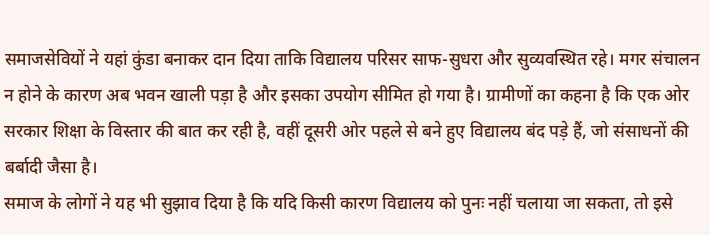समाजसेवियों ने यहां कुंडा बनाकर दान दिया ताकि विद्यालय परिसर साफ-सुधरा और सुव्यवस्थित रहे। मगर संचालन न होने के कारण अब भवन खाली पड़ा है और इसका उपयोग सीमित हो गया है। ग्रामीणों का कहना है कि एक ओर सरकार शिक्षा के विस्तार की बात कर रही है, वहीं दूसरी ओर पहले से बने हुए विद्यालय बंद पड़े हैं, जो संसाधनों की बर्बादी जैसा है।
समाज के लोगों ने यह भी सुझाव दिया है कि यदि किसी कारण विद्यालय को पुनः नहीं चलाया जा सकता, तो इसे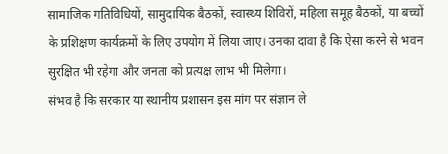सामाजिक गतिविधियों, सामुदायिक बैठकों, स्वास्थ्य शिविरों, महिला समूह बैठकों, या बच्चों के प्रशिक्षण कार्यक्रमों के लिए उपयोग में लिया जाए। उनका दावा है कि ऐसा करने से भवन सुरक्षित भी रहेगा और जनता को प्रत्यक्ष लाभ भी मिलेगा।
संभव है कि सरकार या स्थानीय प्रशासन इस मांग पर संज्ञान ले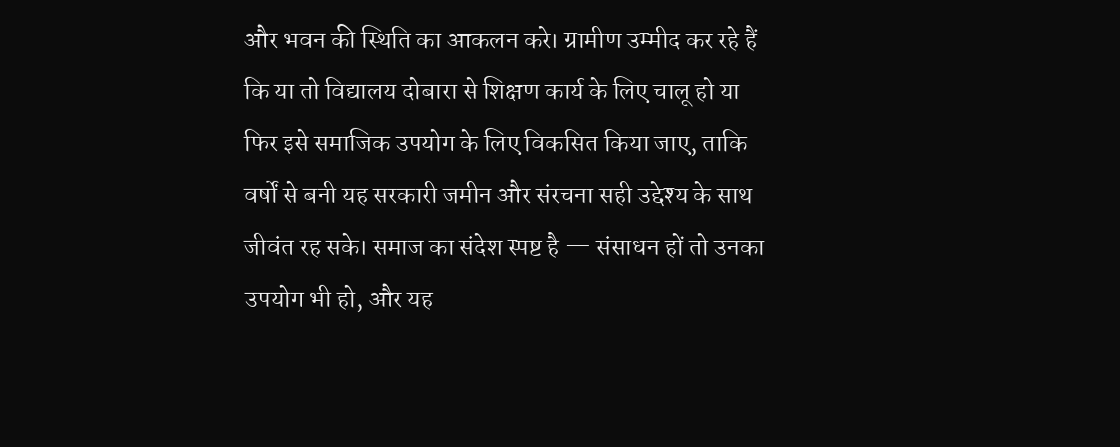और भवन की स्थिति का आकलन करे। ग्रामीण उम्मीद कर रहे हैं कि या तो विद्यालय दोबारा से शिक्षण कार्य के लिए चालू हो या फिर इसे समाजिक उपयोग के लिए विकसित किया जाए, ताकि वर्षों से बनी यह सरकारी जमीन और संरचना सही उद्देश्य के साथ जीवंत रह सके। समाज का संदेश स्पष्ट है — संसाधन हों तो उनका उपयोग भी हो, और यह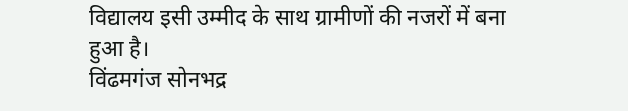विद्यालय इसी उम्मीद के साथ ग्रामीणों की नजरों में बना हुआ है।
विंढमगंज सोनभद्र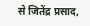से जितेंद्र प्रसाद,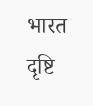भारत दृष्टि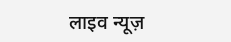लाइव न्यूज़